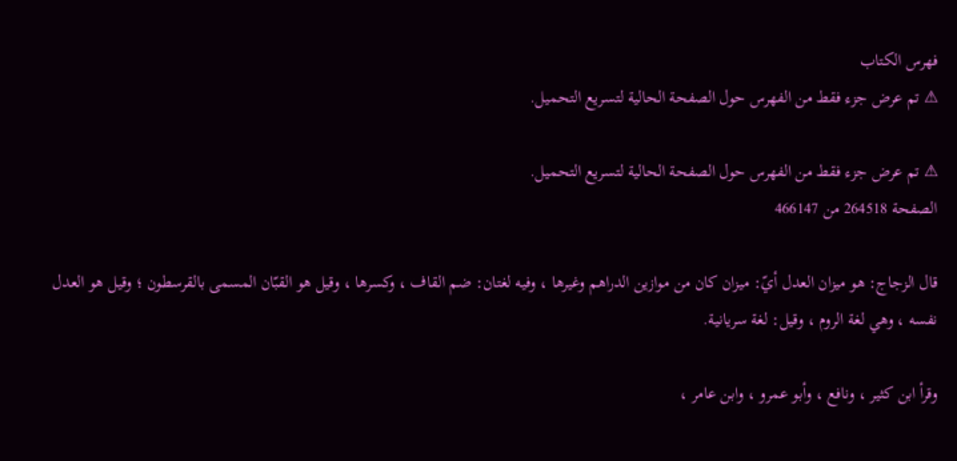فهرس الكتاب
⚠ تم عرض جزء فقط من الفهرس حول الصفحة الحالية لتسريع التحميل.

⚠ تم عرض جزء فقط من الفهرس حول الصفحة الحالية لتسريع التحميل.
الصفحة 264518 من 466147

قال الزجاج: هو ميزان العدل أيّ: ميزان كان من موازين الدراهم وغيرها ، وفيه لغتان: ضم القاف ، وكسرها ، وقيل هو القبّان المسمى بالقرسطون ؛ وقيل هو العدل نفسه ، وهي لغة الروم ، وقيل: لغة سريانية.

وقرأ ابن كثير ، ونافع ، وأبو عمرو ، وابن عامر ،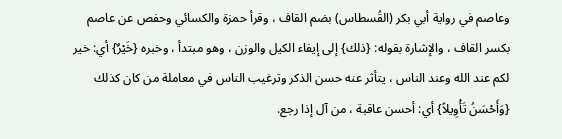وعاصم في رواية أبي بكر (القُسطاس) بضم القاف ، وقرأ حمزة والكسائي وحفص عن عاصم بكسر القاف ، والإشارة بقوله: {ذلك} إلى إيفاء الكيل والوزن ، وهو مبتدأ ، وخبره {خَيْرٌ} أي: خير لكم عند الله وعند الناس ، يتأثر عنه حسن الذكر وترغيب الناس في معاملة من كان كذلك {وَأَحْسَنُ تَأْوِيلاً} أي: أحسن عاقبة ، من آل إذا رجع.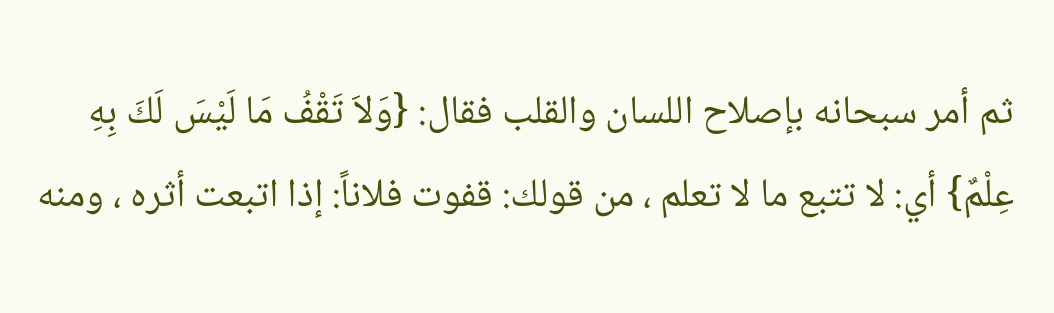ثم أمر سبحانه بإصلاح اللسان والقلب فقال: {وَلاَ تَقْفُ مَا لَيْسَ لَكَ بِهِ عِلْمٌ} أي: لا تتبع ما لا تعلم ، من قولك: قفوت فلاناً: إذا اتبعت أثره ، ومنه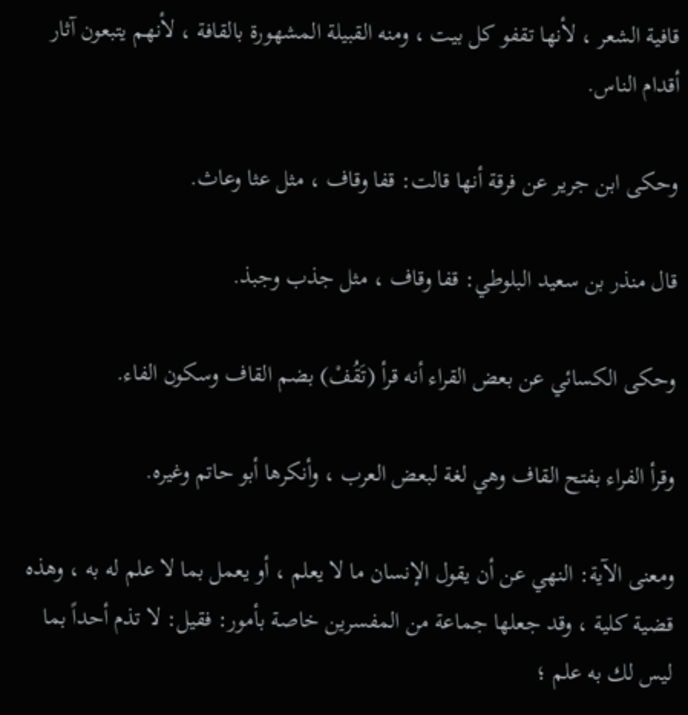قافية الشعر ، لأنها تقفو كل بيت ، ومنه القبيلة المشهورة بالقافة ، لأنهم يتبعون آثار أقدام الناس.

وحكى ابن جرير عن فرقة أنها قالت: قفا وقاف ، مثل عثا وعاث.

قال منذر بن سعيد البلوطي: قفا وقاف ، مثل جذب وجبذ.

وحكى الكسائي عن بعض القراء أنه قرأ (تَقُفْ) بضم القاف وسكون الفاء.

وقرأ الفراء بفتح القاف وهي لغة لبعض العرب ، وأنكرها أبو حاتم وغيره.

ومعنى الآية: النهي عن أن يقول الإنسان ما لا يعلم ، أو يعمل بما لا علم له به ، وهذه قضية كلية ، وقد جعلها جماعة من المفسرين خاصة بأمور: فقيل: لا تذم أحداً بما ليس لك به علم ؛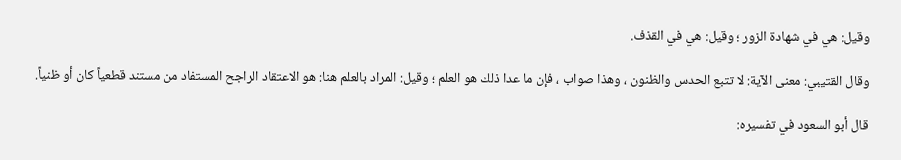وقيل: هي في شهادة الزور ؛ وقيل: هي في القذف.

وقال القتيبي: معنى الآية: لا تتبع الحدس والظنون ، وهذا صواب ، فإن ما عدا ذلك هو العلم ؛ وقيل: المراد بالعلم هنا: هو الاعتقاد الراجح المستفاد من مستند قطعياً كان أو ظنياً.

قال أبو السعود في تفسيره: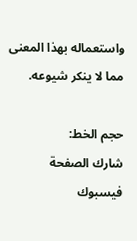واستعماله بهذا المعنى مما لا ينكر شيوعه.

حجم الخط:
شارك الصفحة
فيسبوك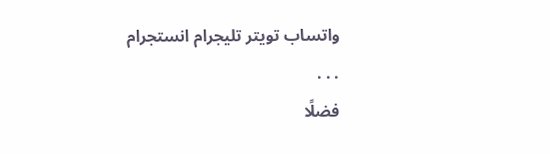واتساب تويتر تليجرام انستجرام
. . .
فضلًا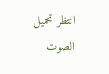انتظر تحميل الصوت